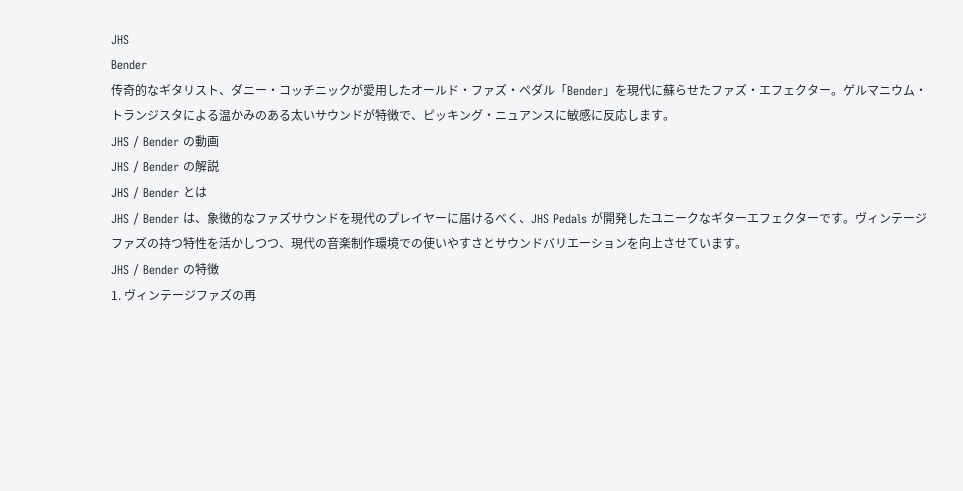JHS
Bender
传奇的なギタリスト、ダニー・コッチニックが愛用したオールド・ファズ・ペダル「Bender」を現代に蘇らせたファズ・エフェクター。ゲルマニウム・トランジスタによる温かみのある太いサウンドが特徴で、ピッキング・ニュアンスに敏感に反応します。
JHS / Bender の動画
JHS / Bender の解説
JHS / Bender とは
JHS / Bender は、象徴的なファズサウンドを現代のプレイヤーに届けるべく、JHS Pedals が開発したユニークなギターエフェクターです。ヴィンテージファズの持つ特性を活かしつつ、現代の音楽制作環境での使いやすさとサウンドバリエーションを向上させています。
JHS / Bender の特徴
1. ヴィンテージファズの再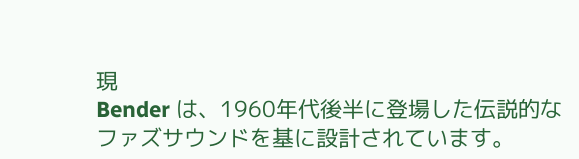現
Bender は、1960年代後半に登場した伝説的なファズサウンドを基に設計されています。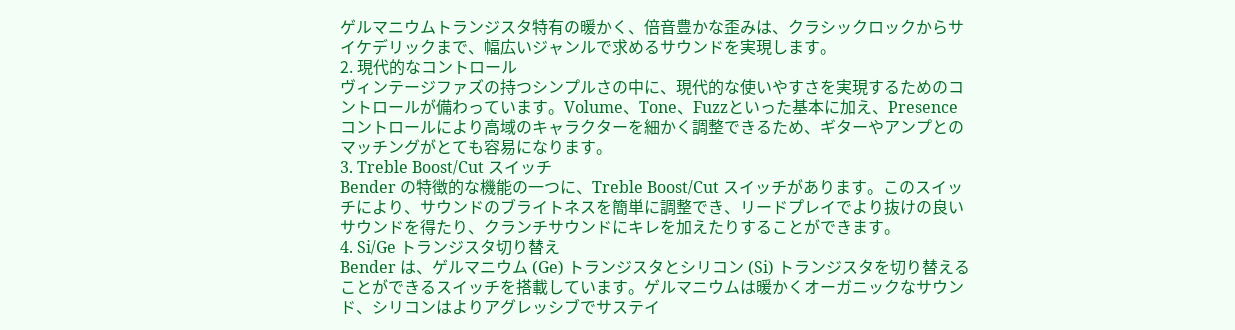ゲルマニウムトランジスタ特有の暖かく、倍音豊かな歪みは、クラシックロックからサイケデリックまで、幅広いジャンルで求めるサウンドを実現します。
2. 現代的なコントロール
ヴィンテージファズの持つシンプルさの中に、現代的な使いやすさを実現するためのコントロールが備わっています。Volume、Tone、Fuzzといった基本に加え、Presenceコントロールにより高域のキャラクターを細かく調整できるため、ギターやアンプとのマッチングがとても容易になります。
3. Treble Boost/Cut スイッチ
Bender の特徴的な機能の一つに、Treble Boost/Cut スイッチがあります。このスイッチにより、サウンドのブライトネスを簡単に調整でき、リードプレイでより抜けの良いサウンドを得たり、クランチサウンドにキレを加えたりすることができます。
4. Si/Ge トランジスタ切り替え
Bender は、ゲルマニウム (Ge) トランジスタとシリコン (Si) トランジスタを切り替えることができるスイッチを搭載しています。ゲルマニウムは暖かくオーガニックなサウンド、シリコンはよりアグレッシブでサステイ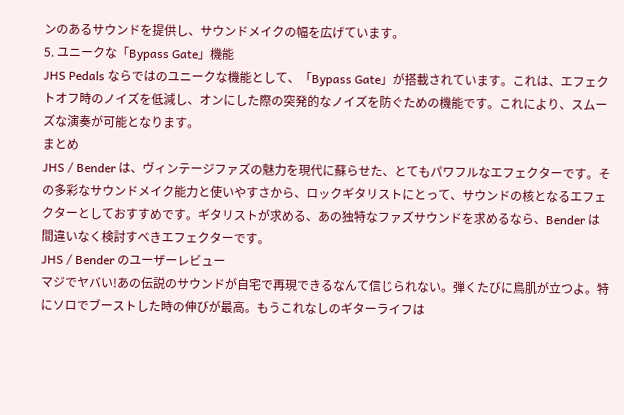ンのあるサウンドを提供し、サウンドメイクの幅を広げています。
5. ユニークな「Bypass Gate」機能
JHS Pedals ならではのユニークな機能として、「Bypass Gate」が搭載されています。これは、エフェクトオフ時のノイズを低減し、オンにした際の突発的なノイズを防ぐための機能です。これにより、スムーズな演奏が可能となります。
まとめ
JHS / Bender は、ヴィンテージファズの魅力を現代に蘇らせた、とてもパワフルなエフェクターです。その多彩なサウンドメイク能力と使いやすさから、ロックギタリストにとって、サウンドの核となるエフェクターとしておすすめです。ギタリストが求める、あの独特なファズサウンドを求めるなら、Bender は間違いなく検討すべきエフェクターです。
JHS / Bender のユーザーレビュー
マジでヤバい!あの伝説のサウンドが自宅で再現できるなんて信じられない。弾くたびに鳥肌が立つよ。特にソロでブーストした時の伸びが最高。もうこれなしのギターライフは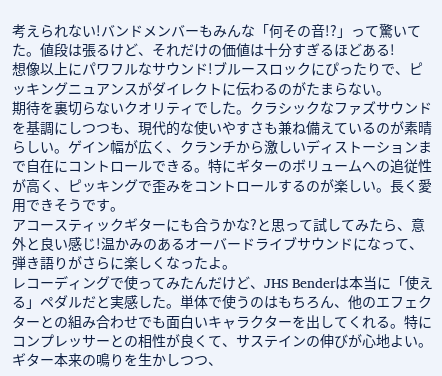考えられない!バンドメンバーもみんな「何その音!?」って驚いてた。値段は張るけど、それだけの価値は十分すぎるほどある!
想像以上にパワフルなサウンド!ブルースロックにぴったりで、ピッキングニュアンスがダイレクトに伝わるのがたまらない。
期待を裏切らないクオリティでした。クラシックなファズサウンドを基調にしつつも、現代的な使いやすさも兼ね備えているのが素晴らしい。ゲイン幅が広く、クランチから激しいディストーションまで自在にコントロールできる。特にギターのボリュームへの追従性が高く、ピッキングで歪みをコントロールするのが楽しい。長く愛用できそうです。
アコースティックギターにも合うかな?と思って試してみたら、意外と良い感じ!温かみのあるオーバードライブサウンドになって、弾き語りがさらに楽しくなったよ。
レコーディングで使ってみたんだけど、JHS Benderは本当に「使える」ペダルだと実感した。単体で使うのはもちろん、他のエフェクターとの組み合わせでも面白いキャラクターを出してくれる。特にコンプレッサーとの相性が良くて、サステインの伸びが心地よい。ギター本来の鳴りを生かしつつ、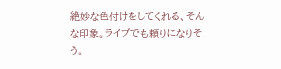絶妙な色付けをしてくれる、そんな印象。ライブでも頼りになりそう。